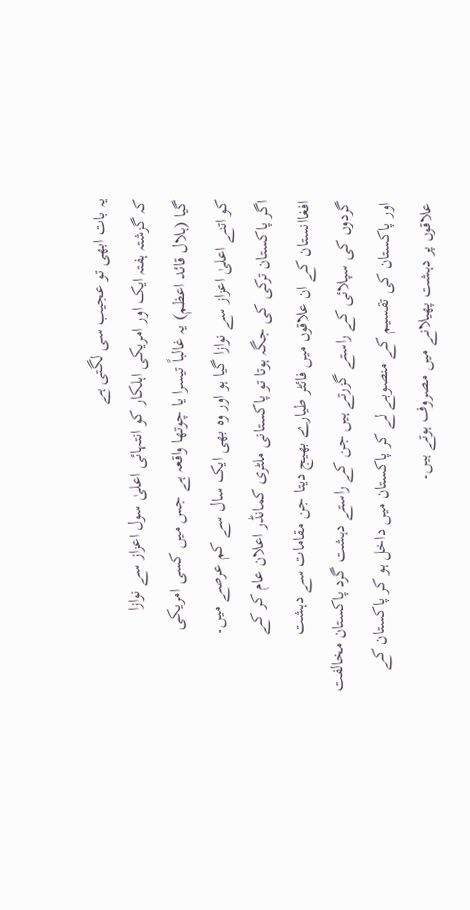یہ بات ابھی تو عجیب سی لگتی ہے
کہ گزشتہ ہفتہ ایک اور امریکی اہلکار کو انتہائی اعلیٰ سول اعزاز سے نوازا
گیا (ہلال قائد اعظم) یہ غالباً تیسرا یا چوتھا واقعہ ہے جس میں کسی امریکی
کو اتنے اعلیٰ اعزاز سے نوازا گیا ہو اور وہ بھی ایک سال سے کم عرصے میں۔
اگر پاکستان ترکی کی جگہ ہوتا تو پاکستانی ملٹری کمانڈر اعلان عام کر کے
افغاانستان کے ان علاقوں میں فائٹر طیارے بھیج دیتا جن مقامات سے دہشت
گردوں کی سپلائی کے راستے گزرتے ہیں جن کے راستے دہشت گرد پاکستان مخالفت
اور پاکستان کی تقسیم کے منصوبے لے کر پاکستان میں داخل ہو کر پاکستان کے
علاقوں پر دہشت پھیلانے میں مصروف ہوتے ہیں۔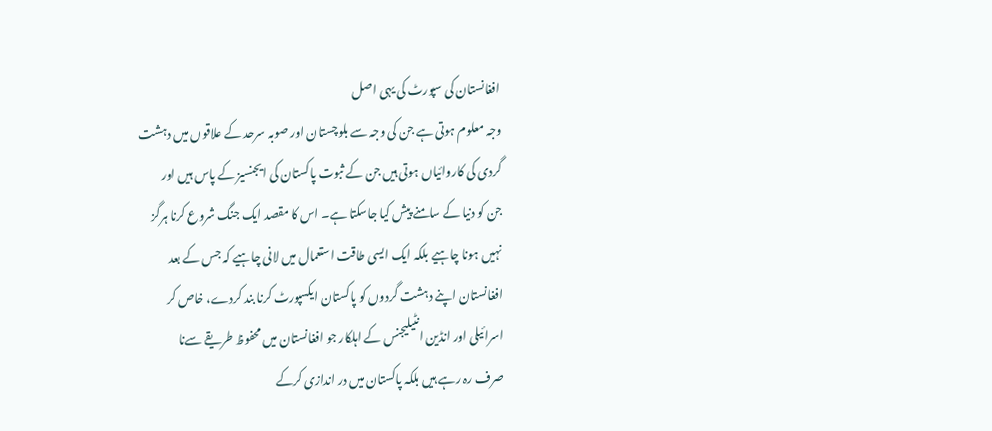افغانستان کی سپورٹ کی یہی اصل
وجہ معلوم ہوتی ہے جن کی وجہ سے بلوچستان اور صوبہ سرحد کے علاقوں میں دہشت
گردی کی کاروائیاں ہوتی ہیں جن کے ثبوت پاکستان کی ایجنسیز کے پاس ہیں اور
جن کو دنیا کے سامنے پیش کیا جاسکتا ہے۔ اس کا مقصد ایک جنگ شروع کرنا ہرگز
نہیں ہونا چاہیے بلکہ ایک ایسی طاقت استعمال میں لانی چاہیے کہ جس کے بعد
افغانستان اپنے دہشت گردوں کو پاکستان ایکسپورٹ کرنا بند کردے، خاص کر
اسرائیلی اور انڈین انٹیلیجنس کے اہلکار جو افغانستان میں محفوظ طریقے سےنا
صرف رہ رہے ہیں بلکہ پاکستان میں در اندازی کرکے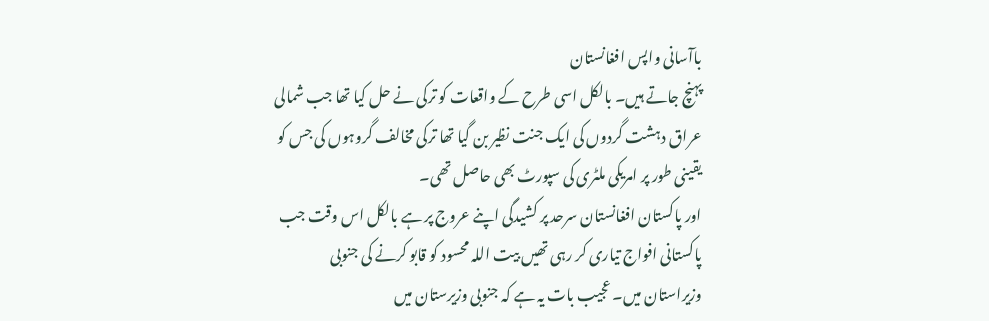باآسانی واپس افغانستان
پہنچ جاتے ہیں۔ بالکل اسی طرح کے واقعات کو ترکی نے حل کیا تھا جب شمالی
عراق دہشت گردوں کی ایک جنت نظیر بن گیا تھا ترکی مخالف گروہوں کی جس کو
یقینی طور پر امریکی ملٹری کی سپورٹ بھی حاصل تھی۔
اور پاکستان افغانستان سرحد پر کشیدگی اپنے عروج پر ہے بالکل اس وقت جب
پاکستانی افواج تیاری کر رہی تھیں بیت اللہ محسود کو قابو کرنے کی جنوبی
وزیراستان میں۔ عجیب بات یہ ہے کہ جنوبی وزیرستان میں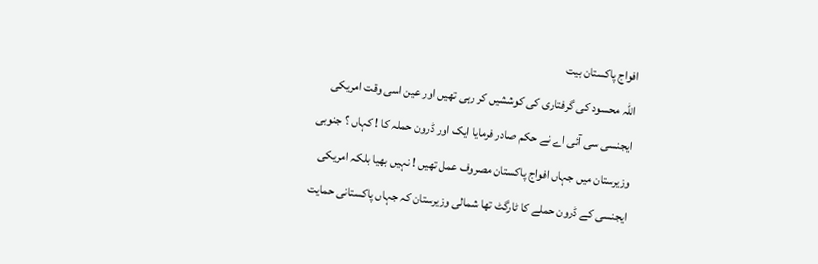افواج پاکستان بیت
اللہ محسود کی گرفتاری کی کوششیں کر رہی تھیں اور عین اسی وقت امریکی
ایجنسی سی آئی اے نے حکم صادر فرمایا ایک اور ڈرون حملہ کا ! کہاں ؟ جنوبی
وزیرستان میں جہاں افواج پاکستان مصروف عمل تھیں ! نہیں بھیا بلکہ امریکی
ایجنسی کے ڈرون حملے کا ٹارگٹ تھا شمالی وزیرستان کہ جہاں پاکستانی حمایت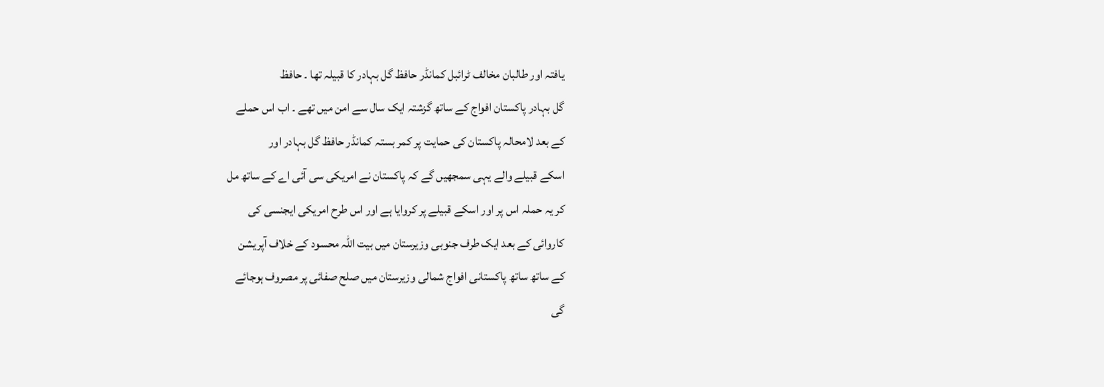یافتہ اور طالبان مخالف ٹرائبل کمانڈر حافظ گل بہادر کا قبیلہ تھا ۔ حافظ
گل بہادر پاکستان افواج کے ساتھ گزشتہ ایک سال سے امن میں تھے ۔ اب اس حملے
کے بعد لامحالہ پاکستان کی حمایت پر کمر بستہ کمانڈر حافظ گل بہادر اور
اسکے قبیلے والے یہی سمجھیں گے کہ پاکستان نے امریکی سی آئی اے کے ساتھ مل
کر یہ حملہ اس پر اور اسکے قبیلے پر کروایا ہے اور اس طرح امریکی ایجنسی کی
کاروائی کے بعد ایک طرف جنوبی وزیرستان میں بیت اللہ محسود کے خلاف آپریشن
کے ساتھ ساتھ پاکستانی افواج شمالی وزیرستان میں صلح صفائی پر مصروف ہوجائے
گی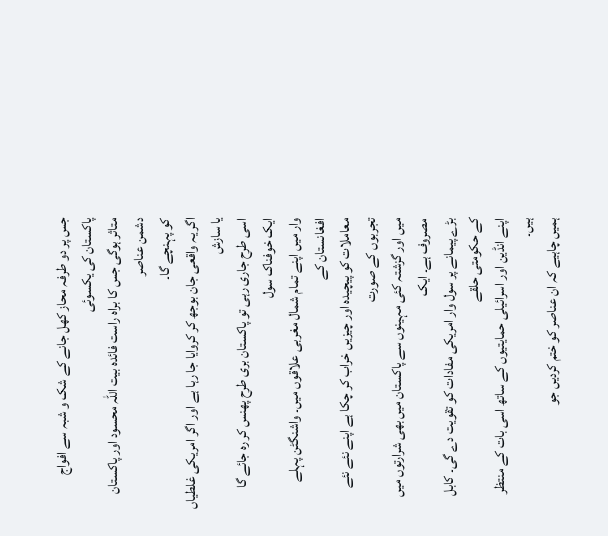جس پر دو طرفہ محاز کھل جانے کے شک و شبہ سے افواج پاکستان کی یکسوئی
متاثر ہوگی جس کا براہ راست فائدہ بیت اللہ محسود اور پاکستان دشمن عناصر
کو پہنچے گا۔
اگر یہ واقعی جان بوجھ کر کروایا جا رہا ہے اور اگر امریکی غلطیاں یا سازش
اسی طرح جاری رہی تو پاکستان بری طرح پھنس کر رہ جائے گا ایک خوفناک سول
وار میں اپنے تمام شمال مغربی علاقوں میں۔ واشنگٹن پہلے افغانستان کے
معاملات کو پیچیدہ اور چیزیں خراب کر چکا ہے اپنے نئے نئے تجربوں کے صورت
میں اور گزشتہ کئی مہینوں سے پاکستان میں بھی شرارتوں میں مصروف ہے۔ ایک
بڑے پیمانے پر سول وار امریکی مفادات کو تقویت دے گی۔ کابل کے حکومتی حلقے
اپنے انڈین اور اسرائیلی حمایتیوں کے ساتھ اسی بات کے منتظر ہیں۔
ہمیں چاہیے کہ ان عناصر کو ختم کردیں جو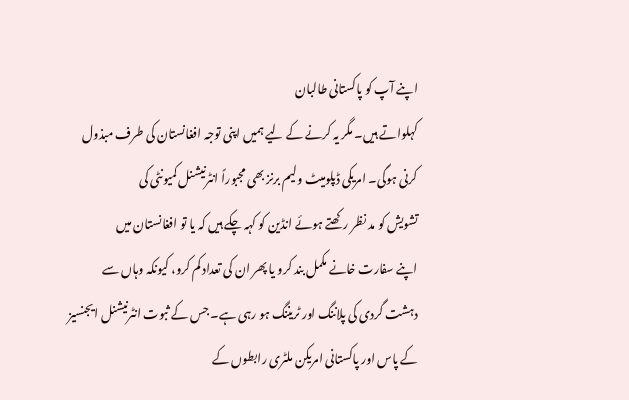اپنے آپ کو پاکستانی طالبان
کہلواتے ہیں۔ مگر یہ کرنے کے لیے ہمیں اپنی توجہ افغانستان کی طرف مبذول
کرنی ہوگی۔ امریکی ڈپلومیٹ ولیم برنز بھی مجبوراً انٹرنیشنل کمیونٹی کی
تشویش کو مد نظر رکھتے ہوئے انڈین کو کہہ چکے ہیں کہ یا تو افغانستان میں
اپنے سفارت خانے مکمل بند کرو یا پھر ان کی تعداد کم کرو، کیونکہ وہاں سے
دہشت گردی کی پلاننگ اور ٹریننگ ہو رہی ہے۔ جس کے ثبوت انٹرنیشنل ایجنسیز
کے پاس اور پاکستانی امریکن ملٹری رابطوں کے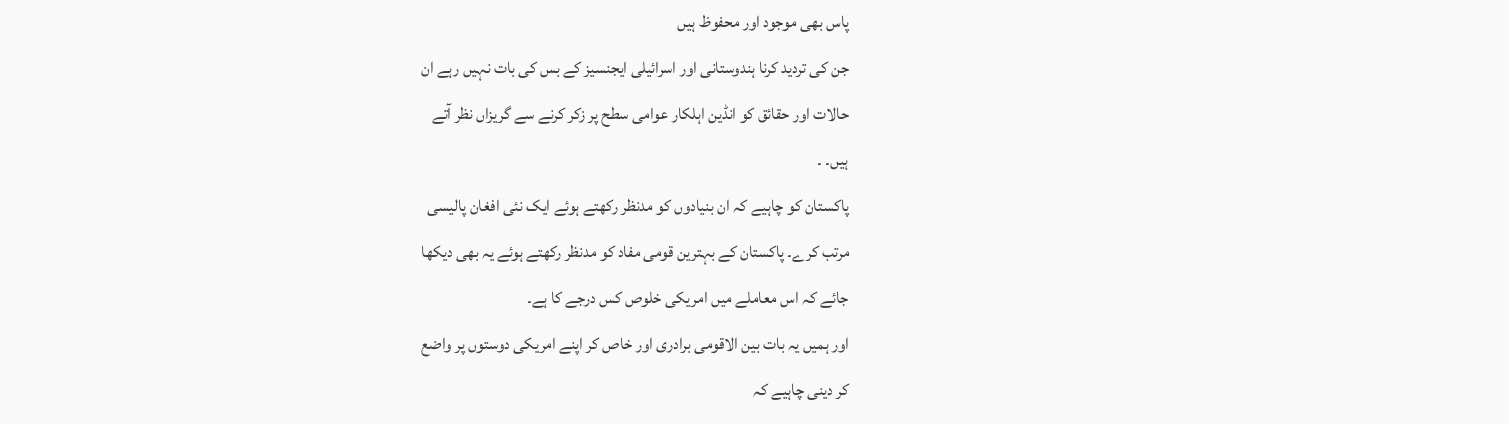پاس بھی موجود اور محفوظ ہیں
جن کی تردید کرنا ہندوستانی اور اسرائیلی ایجنسیز کے بس کی بات نہیں رہے ان
حالات اور حقائق کو انڈین اہلکار عوامی سطح پر زکر کرنے سے گریزاں نظر آتے
ہیں۔ ۔
پاکستان کو چاہیے کہ ان بنیادوں کو مدنظر رکھتے ہوئے ایک نئی افغان پالیسی
مرتب کرے۔ پاکستان کے بہترین قومی مفاد کو مدنظر رکھتے ہوئے یہ بھی دیکھا
جائے کہ اس معاملے میں امریکی خلوص کس درجے کا ہے۔
اور ہمیں یہ بات بین الاقومی برادری اور خاص کر اپنے امریکی دوستوں پر واضع
کر دینی چاہیے کہ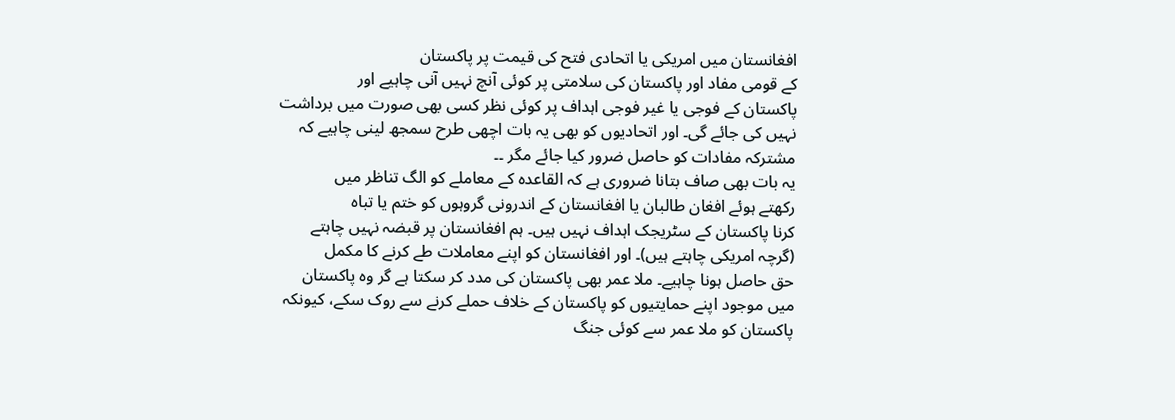افغانستان میں امریکی یا اتحادی فتح کی قیمت پر پاکستان
کے قومی مفاد اور پاکستان کی سلامتی پر کوئی آنچ نہیں آنی چاہیے اور
پاکستان کے فوجی یا غیر فوجی اہداف پر کوئی نظر کسی بھی صورت میں برداشت
نہیں کی جائے گی۔ اور اتحادیوں کو بھی یہ بات اچھی طرح سمجھ لینی چاہیے کہ
مشترکہ مفادات کو حاصل ضرور کیا جائے مگر ۔۔
یہ بات بھی صاف بتانا ضروری ہے کہ القاعدہ کے معاملے کو الگ تناظر میں
رکھتے ہوئے افغان طالبان یا افغانستان کے اندرونی گروہوں کو ختم یا تباہ
کرنا پاکستان کے سٹریجک اہداف نہیں ہیں۔ ہم افغانستان پر قبضہ نہیں چاہتے
(گرچہ امریکی چاہتے ہیں)۔ اور افغانستان کو اپنے معاملات طے کرنے کا مکمل
حق حاصل ہونا چاہیے۔ ملا عمر بھی پاکستان کی مدد کر سکتا ہے گر وہ پاکستان
میں موجود اپنے حمایتیوں کو پاکستان کے خلاف حملے کرنے سے روک سکے، کیونکہ
پاکستان کو ملا عمر سے کوئی جنگ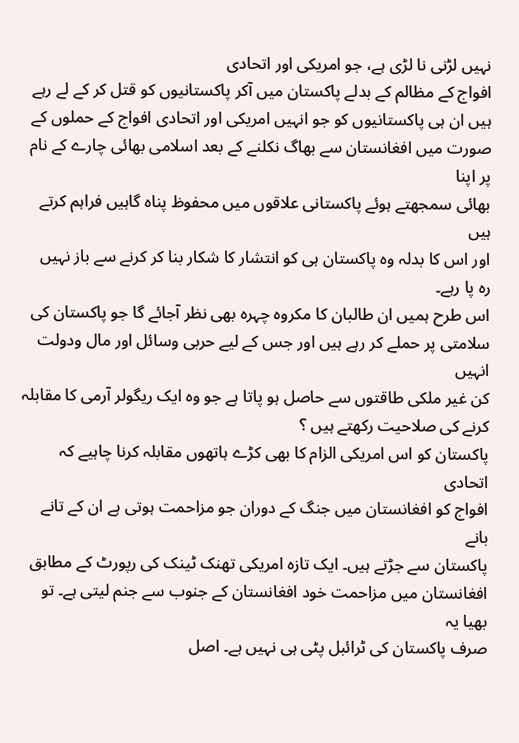نہیں لڑنی نا لڑی ہے، جو امریکی اور اتحادی
افواج کے مظالم کے بدلے پاکستان میں آکر پاکستانیوں کو قتل کر کے لے رہے
ہیں ان ہی پاکستانیوں کو جو انہیں امریکی اور اتحادی افواج کے حملوں کے
صورت میں افغانستان سے بھاگ نکلنے کے بعد اسلامی بھائی چارے کے نام پر اپنا
بھائی سمجھتے ہوئے پاکستانی علاقوں میں محفوظ پناہ گاہیں فراہم کرتے ہیں
اور اس کا بدلہ وہ پاکستان ہی کو انتشار کا شکار بنا کر کرنے سے باز نہیں
رہ پا رہے۔
اس طرح ہمیں ان طالبان کا مکروہ چہرہ بھی نظر آجائے گا جو پاکستان کی
سلامتی پر حملے کر رہے ہیں اور جس کے لیے حربی وسائل اور مال ودولت انہیں
کن غیر ملکی طاقتوں سے حاصل ہو پاتا ہے جو وہ ایک ریگولر آرمی کا مقابلہ
کرنے کی صلاحیت رکھتے ہیں ؟
پاکستان کو اس امریکی الزام کا بھی کڑے ہاتھوں مقابلہ کرنا چاہیے کہ اتحادی
افواج کو افغانستان میں جنگ کے دوران جو مزاحمت ہوتی ہے ان کے تانے بانے
پاکستان سے جڑتے ہیں۔ ایک تازہ امریکی تھنک ٹینک کی رپورٹ کے مطابق
افغانستان میں مزاحمت خود افغانستان کے جنوب سے جنم لیتی ہے۔ تو بھیا یہ
صرف پاکستان کی ٹرائبل پٹی ہی نہیں ہے۔ اصل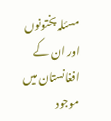مسئلہ پختونوں اور ان کے
افغانستان میں موجود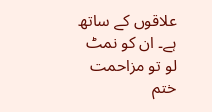علاقوں کے ساتھ ہے۔ ان کو نمٹ لو تو مزاحمت ختم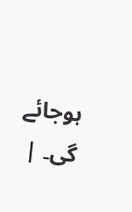ہوجائے
گی۔ |